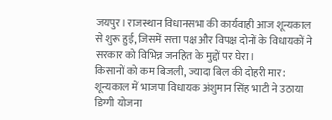जयपुर। राजस्थान विधानसभा की कार्यवाही आज शून्यकाल से शुरू हुई, जिसमें सत्ता पक्ष और विपक्ष दोनों के विधायकों ने सरकार को विभिन्न जनहित के मुद्दों पर घेरा।
किसानों को कम बिजली, ज्यादा बिल की दोहरी मार: शून्यकाल में भाजपा विधायक अंशुमान सिंह भाटी ने उठाया डिग्गी योजना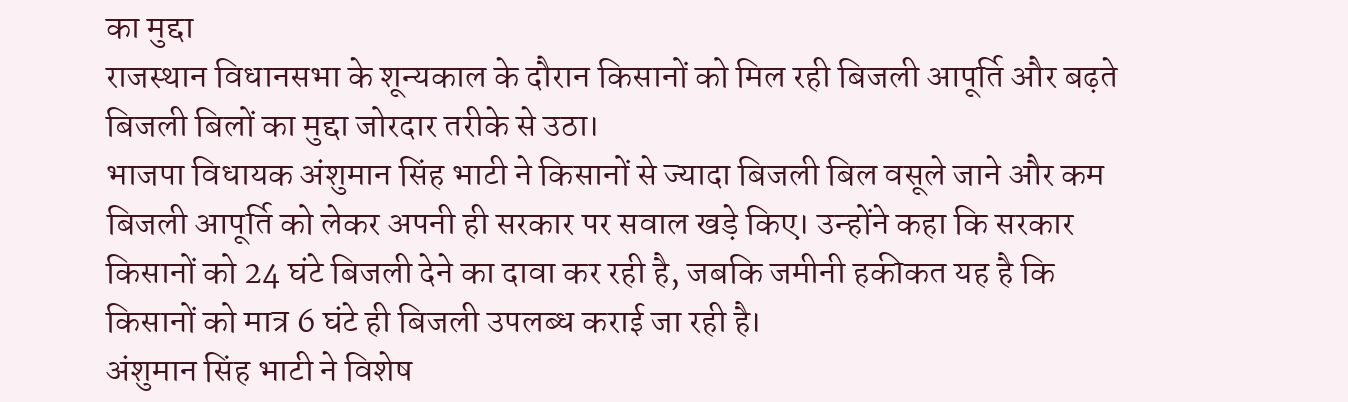का मुद्दा
राजस्थान विधानसभा के शून्यकाल के दौरान किसानों को मिल रही बिजली आपूर्ति और बढ़ते बिजली बिलों का मुद्दा जोरदार तरीके से उठा।
भाजपा विधायक अंशुमान सिंह भाटी ने किसानों से ज्यादा बिजली बिल वसूले जाने और कम बिजली आपूर्ति को लेकर अपनी ही सरकार पर सवाल खड़े किए। उन्होंने कहा कि सरकार किसानों को 24 घंटे बिजली देने का दावा कर रही है, जबकि जमीनी हकीकत यह है कि किसानों को मात्र 6 घंटे ही बिजली उपलब्ध कराई जा रही है।
अंशुमान सिंह भाटी ने विशेष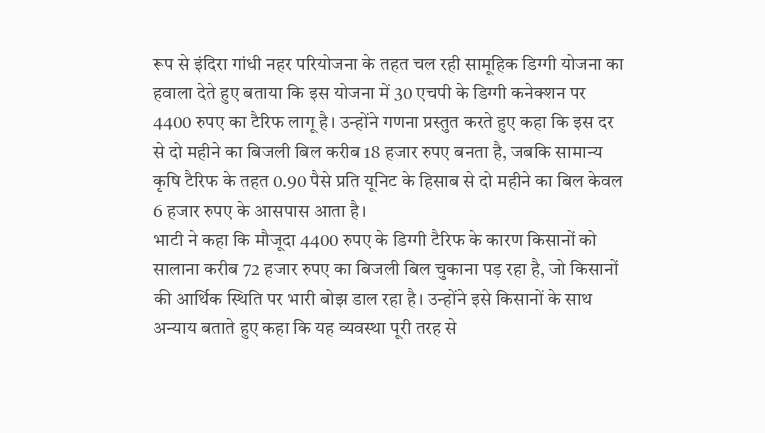रूप से इंदिरा गांधी नहर परियोजना के तहत चल रही सामूहिक डिग्गी योजना का हवाला देते हुए बताया कि इस योजना में 30 एचपी के डिग्गी कनेक्शन पर 4400 रुपए का टैरिफ लागू है। उन्होंने गणना प्रस्तुत करते हुए कहा कि इस दर से दो महीने का बिजली बिल करीब 18 हजार रुपए बनता है, जबकि सामान्य कृषि टैरिफ के तहत 0.90 पैसे प्रति यूनिट के हिसाब से दो महीने का बिल केवल 6 हजार रुपए के आसपास आता है।
भाटी ने कहा कि मौजूदा 4400 रुपए के डिग्गी टैरिफ के कारण किसानों को सालाना करीब 72 हजार रुपए का बिजली बिल चुकाना पड़ रहा है, जो किसानों की आर्थिक स्थिति पर भारी बोझ डाल रहा है। उन्होंने इसे किसानों के साथ अन्याय बताते हुए कहा कि यह व्यवस्था पूरी तरह से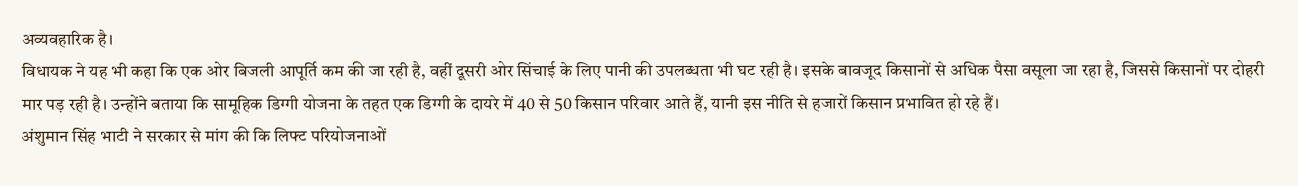अव्यवहारिक है।
विधायक ने यह भी कहा कि एक ओर बिजली आपूर्ति कम की जा रही है, वहीं दूसरी ओर सिंचाई के लिए पानी की उपलब्धता भी घट रही है। इसके बावजूद किसानों से अधिक पैसा वसूला जा रहा है, जिससे किसानों पर दोहरी मार पड़ रही है। उन्होंने बताया कि सामूहिक डिग्गी योजना के तहत एक डिग्गी के दायरे में 40 से 50 किसान परिवार आते हैं, यानी इस नीति से हजारों किसान प्रभावित हो रहे हैं।
अंशुमान सिंह भाटी ने सरकार से मांग की कि लिफ्ट परियोजनाओं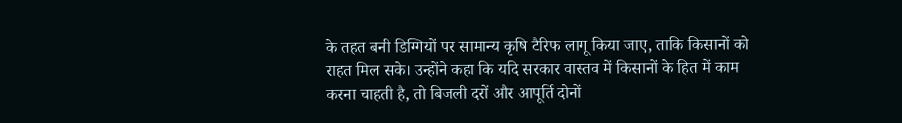के तहत बनी डिग्गियों पर सामान्य कृषि टैरिफ लागू किया जाए, ताकि किसानों को राहत मिल सके। उन्होंने कहा कि यदि सरकार वास्तव में किसानों के हित में काम करना चाहती है, तो बिजली दरों और आपूर्ति दोनों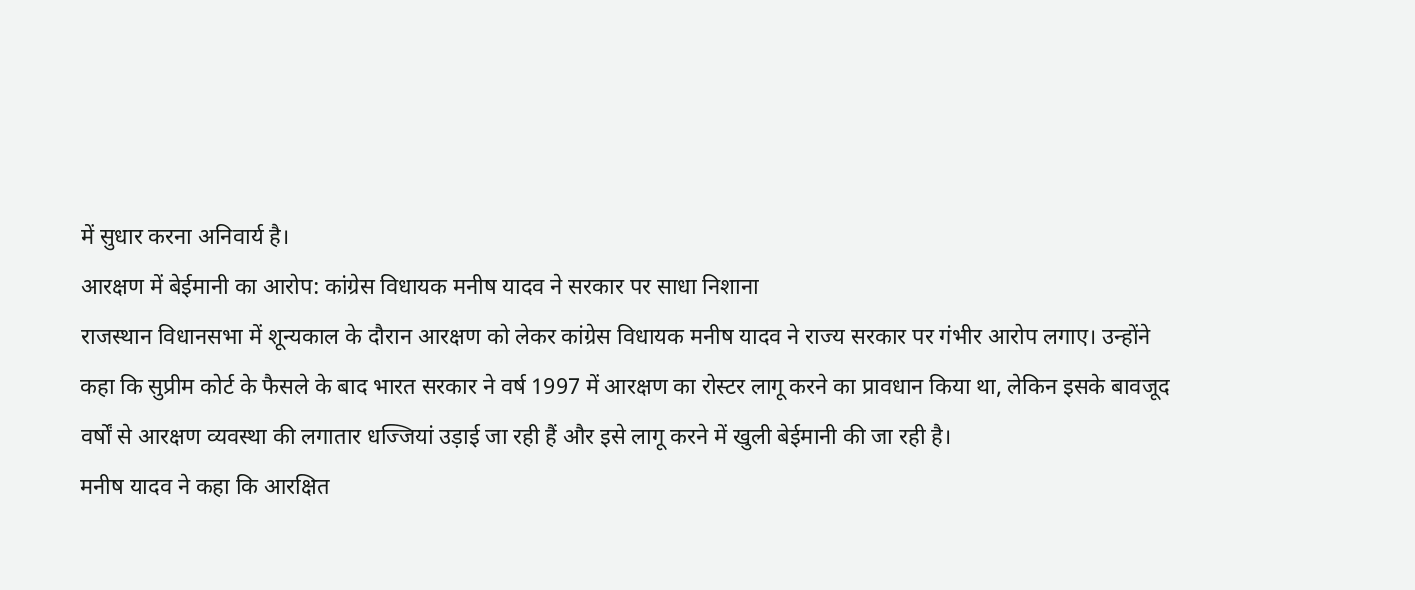में सुधार करना अनिवार्य है।
आरक्षण में बेईमानी का आरोप: कांग्रेस विधायक मनीष यादव ने सरकार पर साधा निशाना
राजस्थान विधानसभा में शून्यकाल के दौरान आरक्षण को लेकर कांग्रेस विधायक मनीष यादव ने राज्य सरकार पर गंभीर आरोप लगाए। उन्होंने कहा कि सुप्रीम कोर्ट के फैसले के बाद भारत सरकार ने वर्ष 1997 में आरक्षण का रोस्टर लागू करने का प्रावधान किया था, लेकिन इसके बावजूद वर्षों से आरक्षण व्यवस्था की लगातार धज्जियां उड़ाई जा रही हैं और इसे लागू करने में खुली बेईमानी की जा रही है।
मनीष यादव ने कहा कि आरक्षित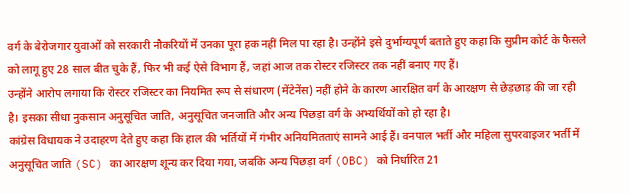वर्ग के बेरोजगार युवाओं को सरकारी नौकरियों में उनका पूरा हक नहीं मिल पा रहा है। उन्होंने इसे दुर्भाग्यपूर्ण बताते हुए कहा कि सुप्रीम कोर्ट के फैसले को लागू हुए 28 साल बीत चुके हैं, फिर भी कई ऐसे विभाग हैं, जहां आज तक रोस्टर रजिस्टर तक नहीं बनाए गए हैं।
उन्होंने आरोप लगाया कि रोस्टर रजिस्टर का नियमित रूप से संधारण (मेंटेनेंस) नहीं होने के कारण आरक्षित वर्ग के आरक्षण से छेड़छाड़ की जा रही है। इसका सीधा नुकसान अनुसूचित जाति, अनुसूचित जनजाति और अन्य पिछड़ा वर्ग के अभ्यर्थियों को हो रहा है।
कांग्रेस विधायक ने उदाहरण देते हुए कहा कि हाल की भर्तियों में गंभीर अनियमितताएं सामने आई हैं। वनपाल भर्ती और महिला सुपरवाइजर भर्ती में अनुसूचित जाति (SC) का आरक्षण शून्य कर दिया गया, जबकि अन्य पिछड़ा वर्ग (OBC) को निर्धारित 21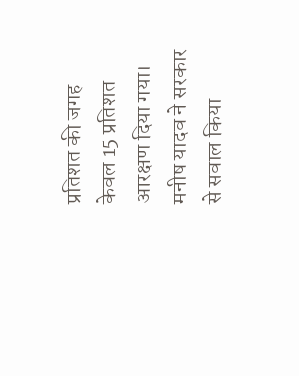प्रतिशत की जगह केवल 15 प्रतिशत आरक्षण दिया गया।
मनीष यादव ने सरकार से सवाल किया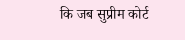कि जब सुप्रीम कोर्ट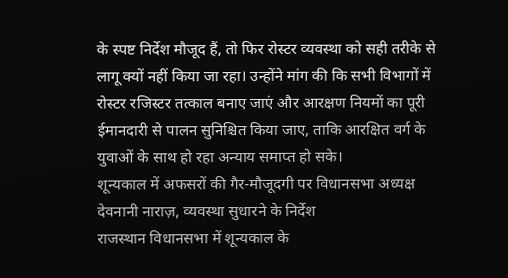के स्पष्ट निर्देश मौजूद हैं, तो फिर रोस्टर व्यवस्था को सही तरीके से लागू क्यों नहीं किया जा रहा। उन्होंने मांग की कि सभी विभागों में रोस्टर रजिस्टर तत्काल बनाए जाएं और आरक्षण नियमों का पूरी ईमानदारी से पालन सुनिश्चित किया जाए, ताकि आरक्षित वर्ग के युवाओं के साथ हो रहा अन्याय समाप्त हो सके।
शून्यकाल में अफसरों की गैर-मौजूदगी पर विधानसभा अध्यक्ष देवनानी नाराज़, व्यवस्था सुधारने के निर्देश
राजस्थान विधानसभा में शून्यकाल के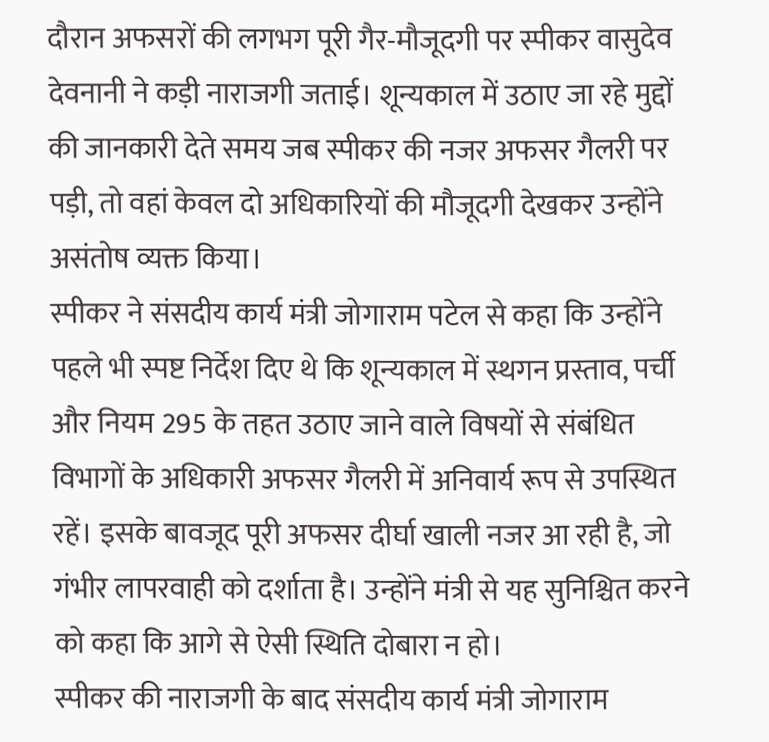दौरान अफसरों की लगभग पूरी गैर-मौजूदगी पर स्पीकर वासुदेव देवनानी ने कड़ी नाराजगी जताई। शून्यकाल में उठाए जा रहे मुद्दों की जानकारी देते समय जब स्पीकर की नजर अफसर गैलरी पर पड़ी, तो वहां केवल दो अधिकारियों की मौजूदगी देखकर उन्होंने असंतोष व्यक्त किया।
स्पीकर ने संसदीय कार्य मंत्री जोगाराम पटेल से कहा कि उन्होंने पहले भी स्पष्ट निर्देश दिए थे कि शून्यकाल में स्थगन प्रस्ताव, पर्ची और नियम 295 के तहत उठाए जाने वाले विषयों से संबंधित विभागों के अधिकारी अफसर गैलरी में अनिवार्य रूप से उपस्थित रहें। इसके बावजूद पूरी अफसर दीर्घा खाली नजर आ रही है, जो गंभीर लापरवाही को दर्शाता है। उन्होंने मंत्री से यह सुनिश्चित करने को कहा कि आगे से ऐसी स्थिति दोबारा न हो।
स्पीकर की नाराजगी के बाद संसदीय कार्य मंत्री जोगाराम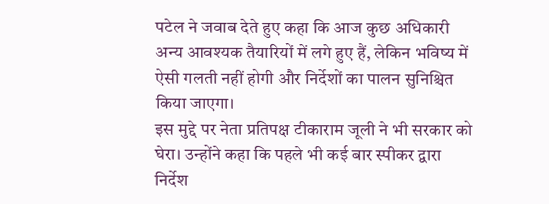पटेल ने जवाब देते हुए कहा कि आज कुछ अधिकारी अन्य आवश्यक तैयारियों में लगे हुए हैं, लेकिन भविष्य में ऐसी गलती नहीं होगी और निर्देशों का पालन सुनिश्चित किया जाएगा।
इस मुद्दे पर नेता प्रतिपक्ष टीकाराम जूली ने भी सरकार को घेरा। उन्होंने कहा कि पहले भी कई बार स्पीकर द्वारा निर्देश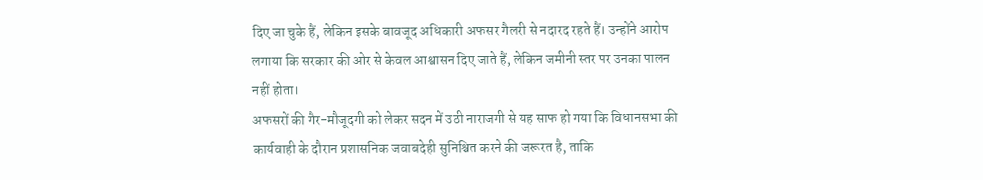दिए जा चुके हैं, लेकिन इसके बावजूद अधिकारी अफसर गैलरी से नदारद रहते हैं। उन्होंने आरोप लगाया कि सरकार की ओर से केवल आश्वासन दिए जाते हैं, लेकिन जमीनी स्तर पर उनका पालन नहीं होता।
अफसरों की गैर-मौजूदगी को लेकर सदन में उठी नाराजगी से यह साफ हो गया कि विधानसभा की कार्यवाही के दौरान प्रशासनिक जवाबदेही सुनिश्चित करने की जरूरत है, ताकि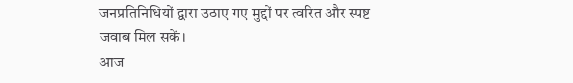जनप्रतिनिधियों द्वारा उठाए गए मुद्दों पर त्वरित और स्पष्ट जवाब मिल सकें।
आज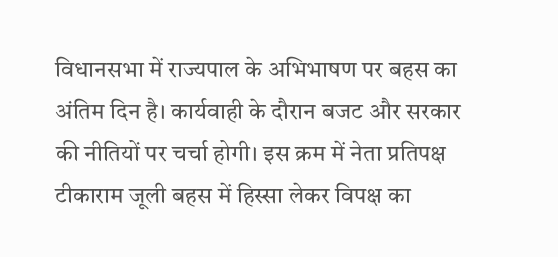विधानसभा में राज्यपाल के अभिभाषण पर बहस का अंतिम दिन है। कार्यवाही के दौरान बजट और सरकार की नीतियों पर चर्चा होगी। इस क्रम में नेता प्रतिपक्ष टीकाराम जूली बहस में हिस्सा लेकर विपक्ष का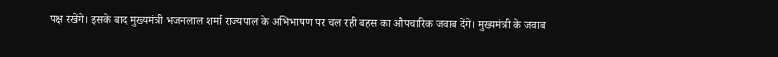पक्ष रखेंगे। इसके बाद मुख्यमंत्री भजनलाल शर्मा राज्यपाल के अभिभाषण पर चल रही बहस का औपचारिक जवाब देंगे। मुख्यमंत्री के जवाब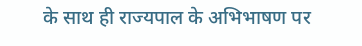के साथ ही राज्यपाल के अभिभाषण पर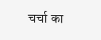चर्चा का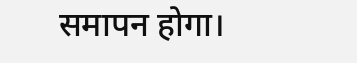समापन होगा।